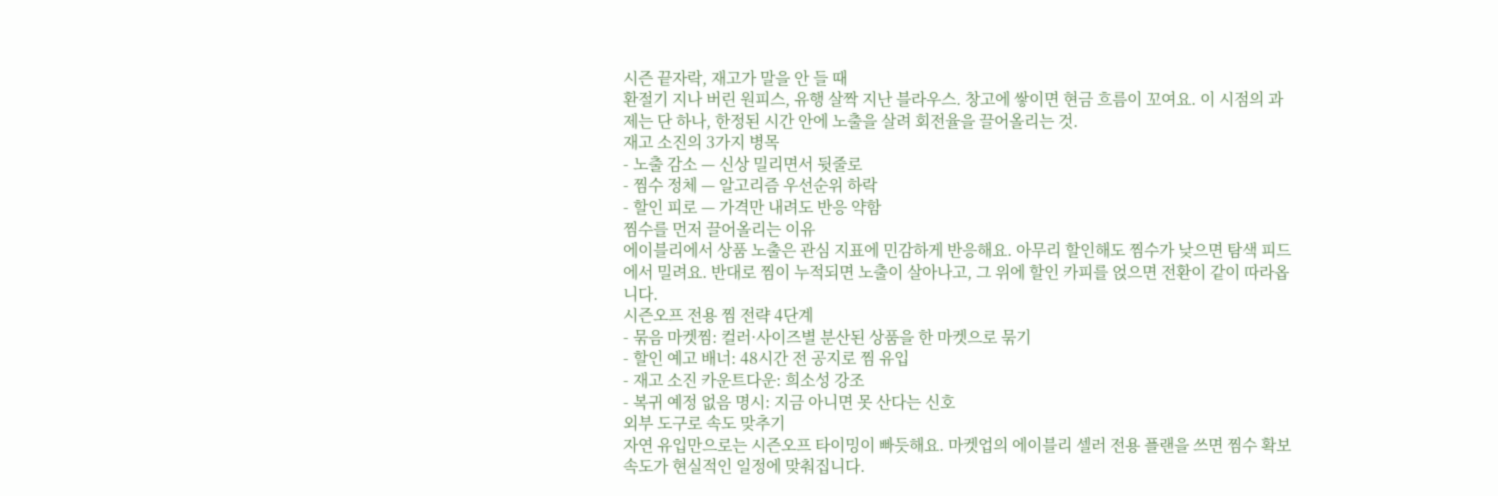시즌 끝자락, 재고가 말을 안 들 때
환절기 지나 버린 원피스, 유행 살짝 지난 블라우스. 창고에 쌓이면 현금 흐름이 꼬여요. 이 시점의 과제는 단 하나, 한정된 시간 안에 노출을 살려 회전율을 끌어올리는 것.
재고 소진의 3가지 병목
- 노출 감소 — 신상 밀리면서 뒷줄로
- 찜수 정체 — 알고리즘 우선순위 하락
- 할인 피로 — 가격만 내려도 반응 약함
찜수를 먼저 끌어올리는 이유
에이블리에서 상품 노출은 관심 지표에 민감하게 반응해요. 아무리 할인해도 찜수가 낮으면 탐색 피드에서 밀려요. 반대로 찜이 누적되면 노출이 살아나고, 그 위에 할인 카피를 얹으면 전환이 같이 따라옵니다.
시즌오프 전용 찜 전략 4단계
- 묶음 마켓찜: 컬러·사이즈별 분산된 상품을 한 마켓으로 묶기
- 할인 예고 배너: 48시간 전 공지로 찜 유입
- 재고 소진 카운트다운: 희소성 강조
- 복귀 예정 없음 명시: 지금 아니면 못 산다는 신호
외부 도구로 속도 맞추기
자연 유입만으로는 시즌오프 타이밍이 빠듯해요. 마켓업의 에이블리 셀러 전용 플랜을 쓰면 찜수 확보 속도가 현실적인 일정에 맞춰집니다.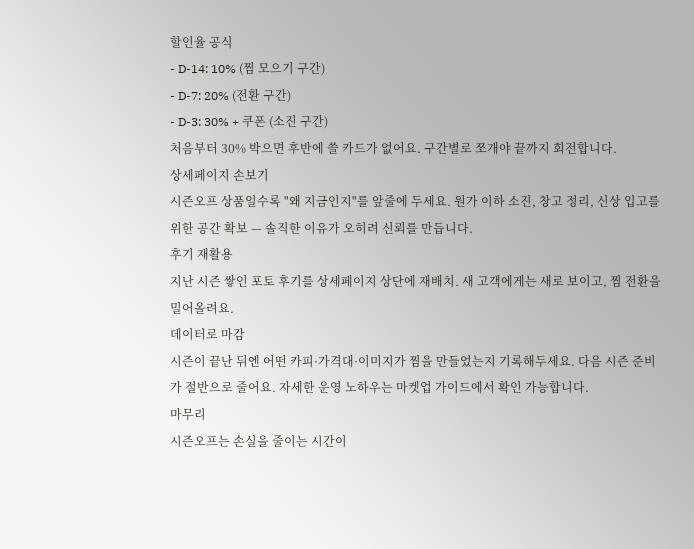할인율 공식
- D-14: 10% (찜 모으기 구간)
- D-7: 20% (전환 구간)
- D-3: 30% + 쿠폰 (소진 구간)
처음부터 30% 박으면 후반에 쓸 카드가 없어요. 구간별로 쪼개야 끝까지 회전합니다.
상세페이지 손보기
시즌오프 상품일수록 "왜 지금인지"를 앞줄에 두세요. 원가 이하 소진, 창고 정리, 신상 입고를 위한 공간 확보 — 솔직한 이유가 오히려 신뢰를 만듭니다.
후기 재활용
지난 시즌 쌓인 포토 후기를 상세페이지 상단에 재배치. 새 고객에게는 새로 보이고, 찜 전환을 밀어올려요.
데이터로 마감
시즌이 끝난 뒤엔 어떤 카피·가격대·이미지가 찜을 만들었는지 기록해두세요. 다음 시즌 준비가 절반으로 줄어요. 자세한 운영 노하우는 마켓업 가이드에서 확인 가능합니다.
마무리
시즌오프는 손실을 줄이는 시간이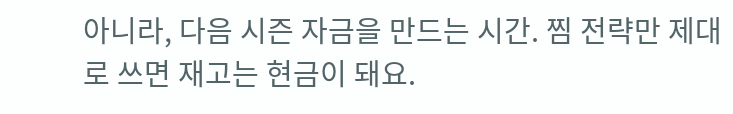아니라, 다음 시즌 자금을 만드는 시간. 찜 전략만 제대로 쓰면 재고는 현금이 돼요.